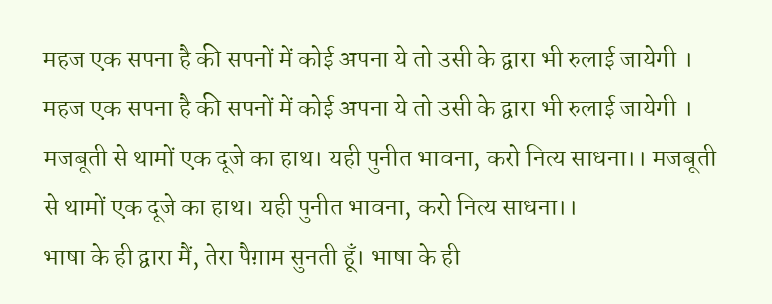महज एक सपना है की सपनों में कोई अपना ये तो उसी के द्वारा भी रुलाई जायेगी । महज एक सपना है की सपनों में कोई अपना ये तो उसी के द्वारा भी रुलाई जायेगी ।
मजबूती से थामों एक दूजे का हाथ। यही पुनीत भावना, करो नित्य साधना।। मजबूती से थामों एक दूजे का हाथ। यही पुनीत भावना, करो नित्य साधना।।
भाषा के ही द्वारा मैं, तेरा पैग़ाम सुनती हूँ। भाषा के ही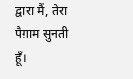द्वारा मैं, तेरा पैग़ाम सुनती हूँ।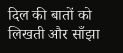दिल की बातों को लिखती और साँझा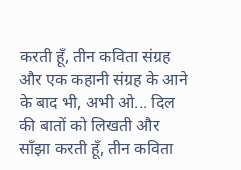करती हूँ, तीन कविता संग्रह और एक कहानी संग्रह के आने के बाद भी, अभी ओ... दिल की बातों को लिखती और साँझा करती हूँ, तीन कविता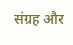संग्रह और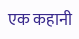एक कहानी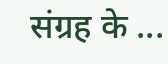संग्रह के ...